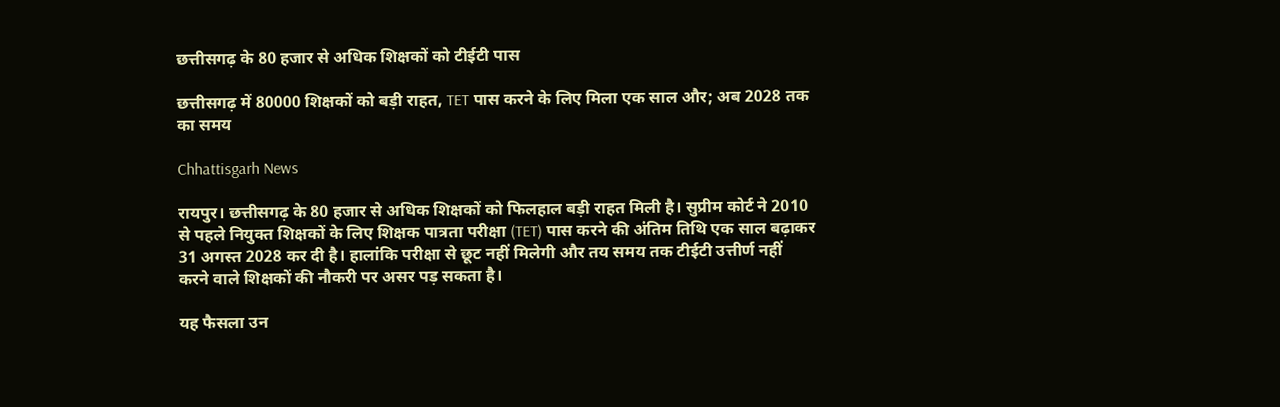छत्तीसगढ़ के 80 हजार से अधिक शिक्षकों को टीईटी पास

छत्तीसगढ़ में 80000 शिक्षकों को बड़ी राहत, TET पास करने के लिए मिला एक साल और; अब 2028 तक का समय

Chhattisgarh News

रायपुर। छत्तीसगढ़ के 80 हजार से अधिक शिक्षकों को फिलहाल बड़ी राहत मिली है। सुप्रीम कोर्ट ने 2010 से पहले नियुक्त शिक्षकों के लिए शिक्षक पात्रता परीक्षा (TET) पास करने की अंतिम तिथि एक साल बढ़ाकर 31 अगस्त 2028 कर दी है। हालांकि परीक्षा से छूट नहीं मिलेगी और तय समय तक टीईटी उत्तीर्ण नहीं करने वाले शिक्षकों की नौकरी पर असर पड़ सकता है।

यह फैसला उन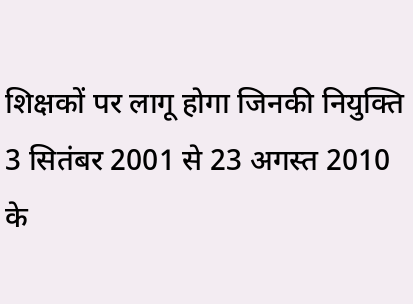शिक्षकों पर लागू होगा जिनकी नियुक्ति 3 सितंबर 2001 से 23 अगस्त 2010 के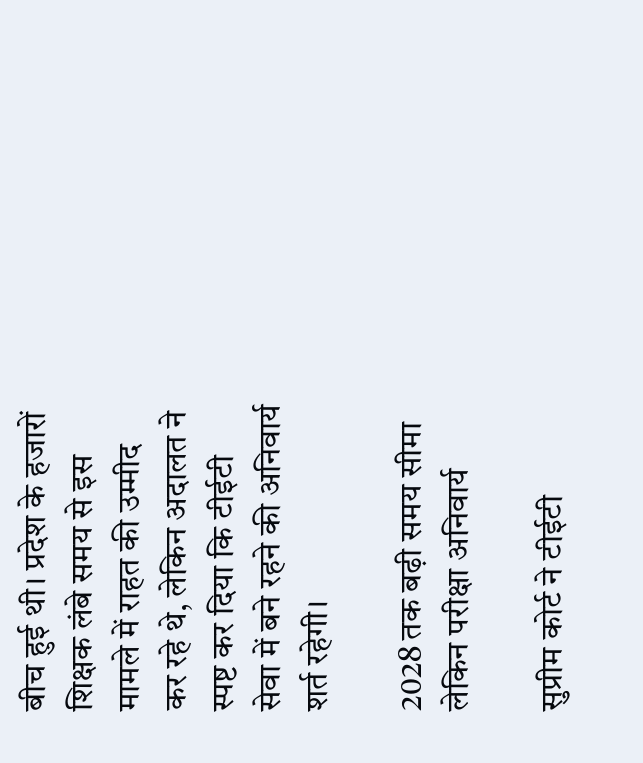बीच हुई थी। प्रदेश के हजारों शिक्षक लंबे समय से इस मामले में राहत की उम्मीद कर रहे थे, लेकिन अदालत ने स्पष्ट कर दिया कि टीईटी सेवा में बने रहने की अनिवार्य शर्त रहेगी।

2028 तक बढ़ी समय सीमा लेकिन परीक्षा अनिवार्य

सुप्रीम कोर्ट ने टीईटी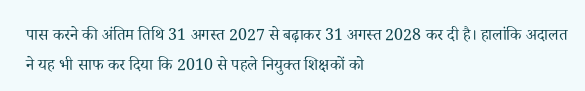पास करने की अंतिम तिथि 31 अगस्त 2027 से बढ़ाकर 31 अगस्त 2028 कर दी है। हालांकि अदालत ने यह भी साफ कर दिया कि 2010 से पहले नियुक्त शिक्षकों को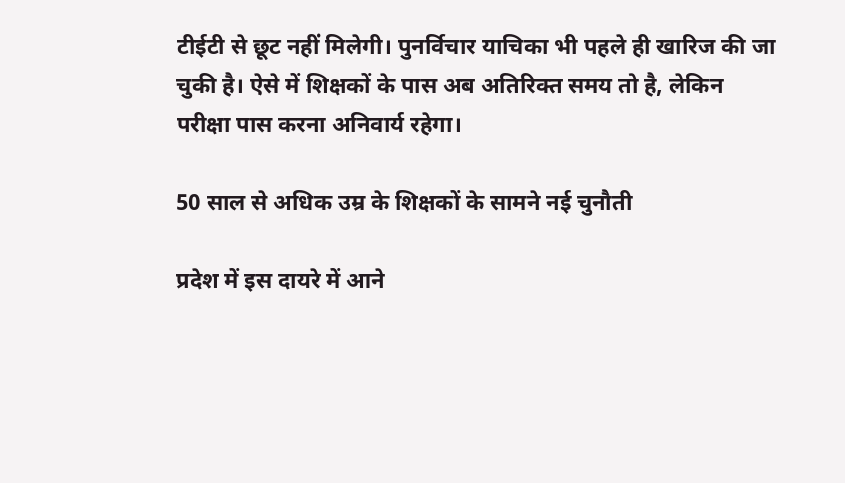टीईटी से छूट नहीं मिलेगी। पुनर्विचार याचिका भी पहले ही खारिज की जा चुकी है। ऐसे में शिक्षकों के पास अब अतिरिक्त समय तो है, लेकिन परीक्षा पास करना अनिवार्य रहेगा।

50 साल से अधिक उम्र के शिक्षकों के सामने नई चुनौती

प्रदेश में इस दायरे में आने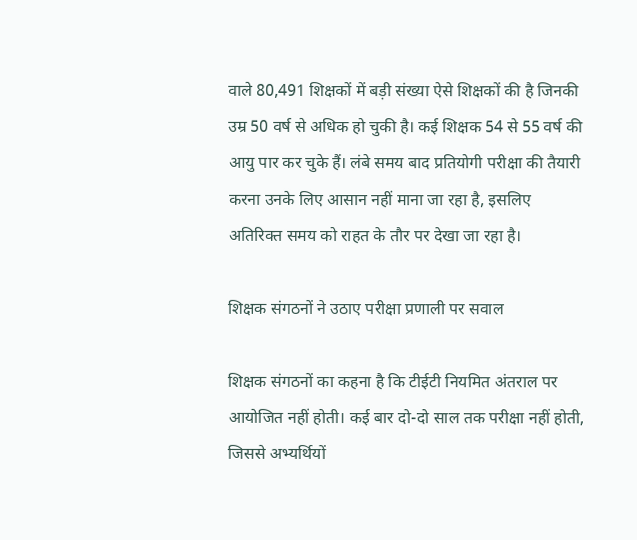वाले 80,491 शिक्षकों में बड़ी संख्या ऐसे शिक्षकों की है जिनकी उम्र 50 वर्ष से अधिक हो चुकी है। कई शिक्षक 54 से 55 वर्ष की आयु पार कर चुके हैं। लंबे समय बाद प्रतियोगी परीक्षा की तैयारी करना उनके लिए आसान नहीं माना जा रहा है, इसलिए अतिरिक्त समय को राहत के तौर पर देखा जा रहा है।

शिक्षक संगठनों ने उठाए परीक्षा प्रणाली पर सवाल

शिक्षक संगठनों का कहना है कि टीईटी नियमित अंतराल पर आयोजित नहीं होती। कई बार दो-दो साल तक परीक्षा नहीं होती, जिससे अभ्यर्थियों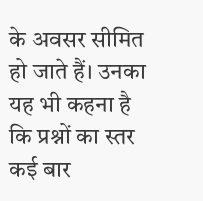के अवसर सीमित हो जाते हैं। उनका यह भी कहना है कि प्रश्नों का स्तर कई बार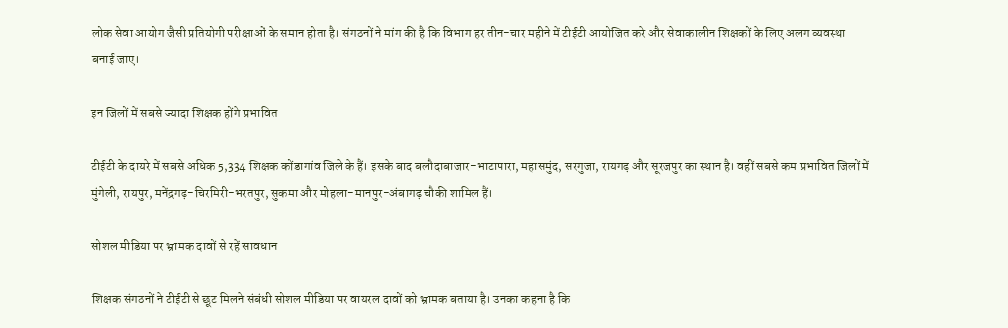लोक सेवा आयोग जैसी प्रतियोगी परीक्षाओं के समान होता है। संगठनों ने मांग की है कि विभाग हर तीन-चार महीने में टीईटी आयोजित करे और सेवाकालीन शिक्षकों के लिए अलग व्यवस्था बनाई जाए।

इन जिलों में सबसे ज्यादा शिक्षक होंगे प्रभावित

टीईटी के दायरे में सबसे अधिक 5,334 शिक्षक कोंडागांव जिले के हैं। इसके बाद बलौदाबाजार-भाटापारा, महासमुंद, सरगुजा, रायगढ़ और सूरजपुर का स्थान है। वहीं सबसे कम प्रभावित जिलों में मुंगेली, रायपुर, मनेंद्रगढ़-चिरमिरी-भरतपुर, सुकमा और मोहला-मानपुर-अंबागढ़ चौकी शामिल हैं।

सोशल मीडिया पर भ्रामक दावों से रहें सावधान

शिक्षक संगठनों ने टीईटी से छूट मिलने संबंधी सोशल मीडिया पर वायरल दावों को भ्रामक बताया है। उनका कहना है कि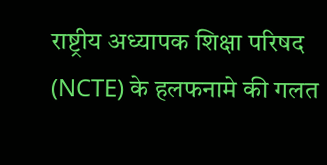राष्ट्रीय अध्यापक शिक्षा परिषद (NCTE) के हलफनामे की गलत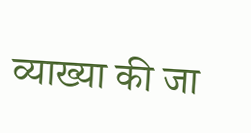व्याख्या की जा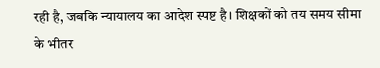रही है, जबकि न्यायालय का आदेश स्पष्ट है। शिक्षकों को तय समय सीमा के भीतर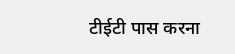टीईटी पास करना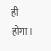ही होगा।